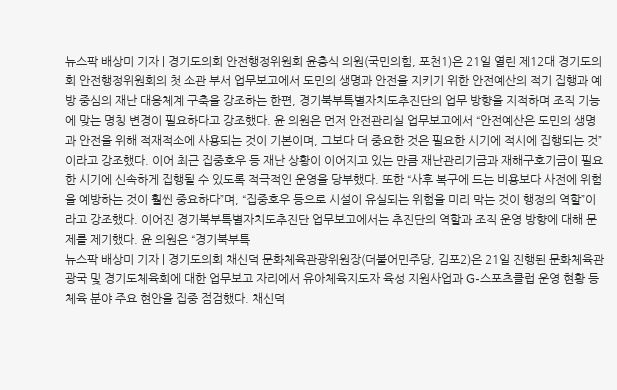뉴스팍 배상미 기자 | 경기도의회 안전행정위원회 윤충식 의원(국민의힘, 포천1)은 21일 열린 제12대 경기도의회 안전행정위원회의 첫 소관 부서 업무보고에서 도민의 생명과 안전을 지키기 위한 안전예산의 적기 집행과 예방 중심의 재난 대응체계 구축을 강조하는 한편, 경기북부특별자치도추진단의 업무 방향을 지적하며 조직 기능에 맞는 명칭 변경이 필요하다고 강조했다. 윤 의원은 먼저 안전관리실 업무보고에서 “안전예산은 도민의 생명과 안전을 위해 적재적소에 사용되는 것이 기본이며, 그보다 더 중요한 것은 필요한 시기에 적시에 집행되는 것”이라고 강조했다. 이어 최근 집중호우 등 재난 상황이 이어지고 있는 만큼 재난관리기금과 재해구호기금이 필요한 시기에 신속하게 집행될 수 있도록 적극적인 운영을 당부했다. 또한 “사후 복구에 드는 비용보다 사전에 위험을 예방하는 것이 훨씬 중요하다”며, “집중호우 등으로 시설이 유실되는 위험을 미리 막는 것이 행정의 역할”이라고 강조했다. 이어진 경기북부특별자치도추진단 업무보고에서는 추진단의 역할과 조직 운영 방향에 대해 문제를 제기했다. 윤 의원은 “경기북부특
뉴스팍 배상미 기자 | 경기도의회 채신덕 문화체육관광위원장(더불어민주당, 김포2)은 21일 진행된 문화체육관광국 및 경기도체육회에 대한 업무보고 자리에서 유아체육지도자 육성 지원사업과 G-스포츠클럽 운영 현황 등 체육 분야 주요 현안을 집중 점검했다. 채신덕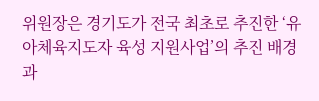위원장은 경기도가 전국 최초로 추진한 ‘유아체육지도자 육성 지원사업’의 추진 배경과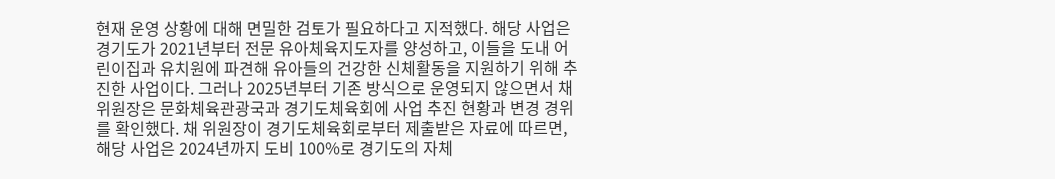현재 운영 상황에 대해 면밀한 검토가 필요하다고 지적했다. 해당 사업은 경기도가 2021년부터 전문 유아체육지도자를 양성하고, 이들을 도내 어린이집과 유치원에 파견해 유아들의 건강한 신체활동을 지원하기 위해 추진한 사업이다. 그러나 2025년부터 기존 방식으로 운영되지 않으면서 채 위원장은 문화체육관광국과 경기도체육회에 사업 추진 현황과 변경 경위를 확인했다. 채 위원장이 경기도체육회로부터 제출받은 자료에 따르면, 해당 사업은 2024년까지 도비 100%로 경기도의 자체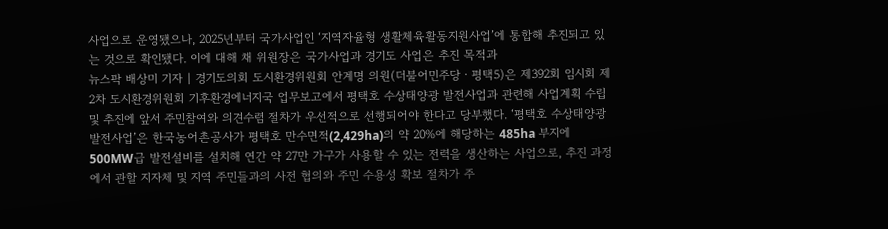사업으로 운영됐으나, 2025년부터 국가사업인 ‘지역자율형 생활체육활동지원사업’에 통합해 추진되고 있는 것으로 확인됐다. 이에 대해 채 위원장은 국가사업과 경기도 사업은 추진 목적과
뉴스팍 배상미 기자 | 경기도의회 도시환경위원회 안계명 의원(더불어민주당ㆍ평택5)은 제392회 임시회 제2차 도시환경위원회 기후환경에너지국 업무보고에서 평택호 수상태양광 발전사업과 관련해 사업계획 수립 및 추진에 앞서 주민참여와 의견수렴 절차가 우선적으로 선행되어야 한다고 당부했다. ‘평택호 수상태양광 발전사업’은 한국농어촌공사가 평택호 만수면적(2,429ha)의 약 20%에 해당하는 485ha 부지에 500MW급 발전설비를 설치해 연간 약 27만 가구가 사용할 수 있는 전력을 생산하는 사업으로, 추진 과정에서 관할 지자체 및 지역 주민들과의 사전 협의와 주민 수용성 확보 절차가 주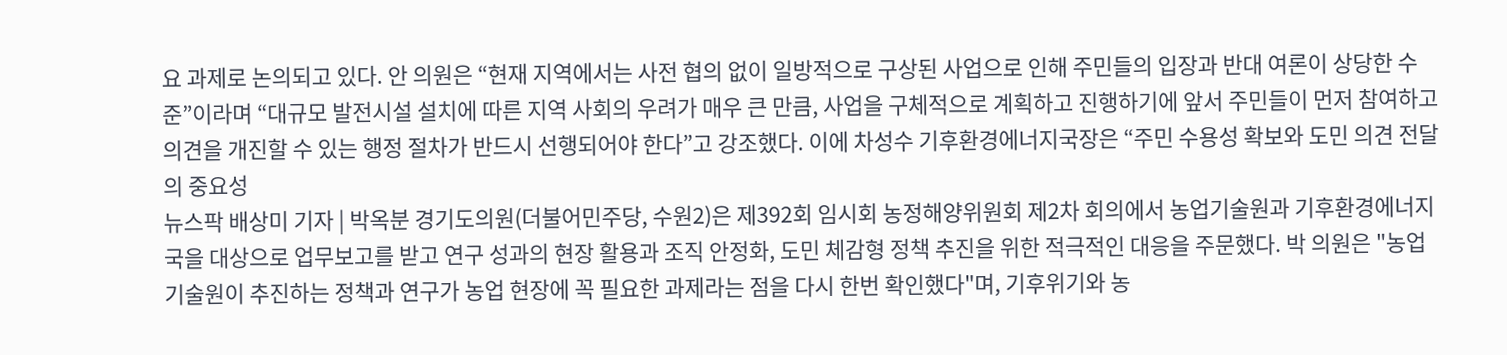요 과제로 논의되고 있다. 안 의원은 “현재 지역에서는 사전 협의 없이 일방적으로 구상된 사업으로 인해 주민들의 입장과 반대 여론이 상당한 수준”이라며 “대규모 발전시설 설치에 따른 지역 사회의 우려가 매우 큰 만큼, 사업을 구체적으로 계획하고 진행하기에 앞서 주민들이 먼저 참여하고 의견을 개진할 수 있는 행정 절차가 반드시 선행되어야 한다”고 강조했다. 이에 차성수 기후환경에너지국장은 “주민 수용성 확보와 도민 의견 전달의 중요성
뉴스팍 배상미 기자 | 박옥분 경기도의원(더불어민주당, 수원2)은 제392회 임시회 농정해양위원회 제2차 회의에서 농업기술원과 기후환경에너지국을 대상으로 업무보고를 받고 연구 성과의 현장 활용과 조직 안정화, 도민 체감형 정책 추진을 위한 적극적인 대응을 주문했다. 박 의원은 "농업기술원이 추진하는 정책과 연구가 농업 현장에 꼭 필요한 과제라는 점을 다시 한번 확인했다"며, 기후위기와 농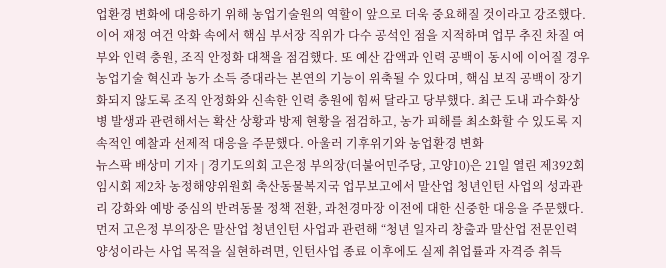업환경 변화에 대응하기 위해 농업기술원의 역할이 앞으로 더욱 중요해질 것이라고 강조했다. 이어 재정 여건 악화 속에서 핵심 부서장 직위가 다수 공석인 점을 지적하며 업무 추진 차질 여부와 인력 충원, 조직 안정화 대책을 점검했다. 또 예산 감액과 인력 공백이 동시에 이어질 경우 농업기술 혁신과 농가 소득 증대라는 본연의 기능이 위축될 수 있다며, 핵심 보직 공백이 장기화되지 않도록 조직 안정화와 신속한 인력 충원에 힘써 달라고 당부했다. 최근 도내 과수화상병 발생과 관련해서는 확산 상황과 방제 현황을 점검하고, 농가 피해를 최소화할 수 있도록 지속적인 예찰과 선제적 대응을 주문했다. 아울러 기후위기와 농업환경 변화
뉴스팍 배상미 기자 | 경기도의회 고은정 부의장(더불어민주당, 고양10)은 21일 열린 제392회 임시회 제2차 농정해양위원회 축산동물복지국 업무보고에서 말산업 청년인턴 사업의 성과관리 강화와 예방 중심의 반려동물 정책 전환, 과천경마장 이전에 대한 신중한 대응을 주문했다. 먼저 고은정 부의장은 말산업 청년인턴 사업과 관련해 “청년 일자리 창출과 말산업 전문인력 양성이라는 사업 목적을 실현하려면, 인턴사업 종료 이후에도 실제 취업률과 자격증 취득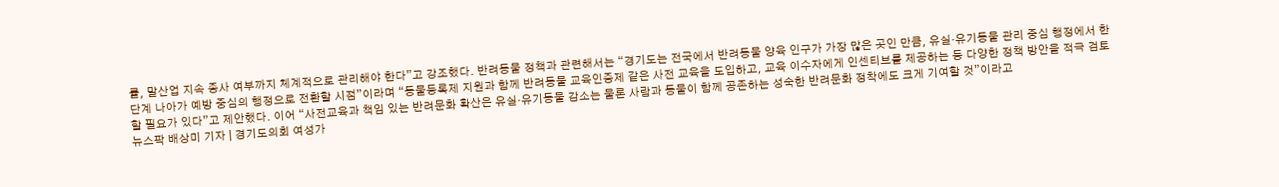률, 말산업 지속 종사 여부까지 체계적으로 관리해야 한다”고 강조했다. 반려동물 정책과 관련해서는 “경기도는 전국에서 반려동물 양육 인구가 가장 많은 곳인 만큼, 유실·유기동물 관리 중심 행정에서 한 단계 나아가 예방 중심의 행정으로 전환할 시점”이라며 “동물등록제 지원과 함께 반려동물 교육인증제 같은 사전 교육을 도입하고, 교육 이수자에게 인센티브를 제공하는 등 다양한 정책 방안을 적극 검토할 필요가 있다”고 제안했다. 이어 “사전교육과 책임 있는 반려문화 확산은 유실·유기동물 감소는 물론 사람과 동물이 함께 공존하는 성숙한 반려문화 정착에도 크게 기여할 것”이라고
뉴스팍 배상미 기자 | 경기도의회 여성가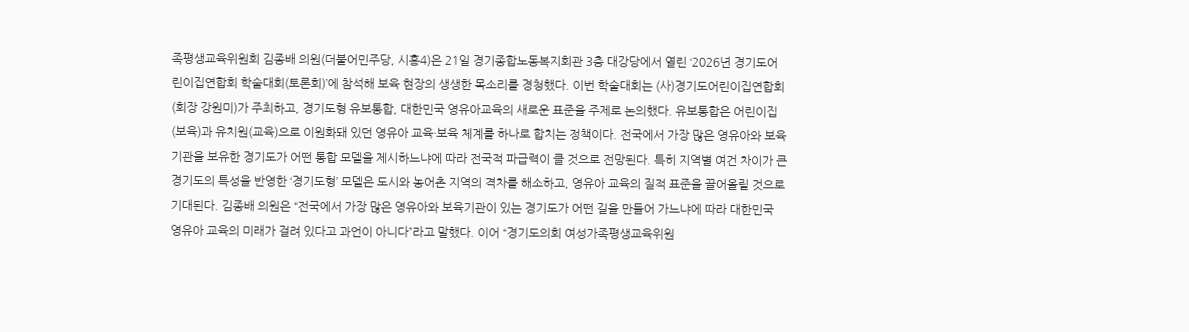족평생교육위원회 김종배 의원(더불어민주당, 시흥4)은 21일 경기종합노동복지회관 3층 대강당에서 열린 ‘2026년 경기도어린이집연합회 학술대회(토론회)’에 참석해 보육 현장의 생생한 목소리를 경청했다. 이번 학술대회는 (사)경기도어린이집연합회(회장 강원미)가 주최하고, 경기도형 유보통합, 대한민국 영유아교육의 새로운 표준을 주제로 논의했다. 유보통합은 어린이집(보육)과 유치원(교육)으로 이원화돼 있던 영유아 교육·보육 체계를 하나로 합치는 정책이다. 전국에서 가장 많은 영유아와 보육기관을 보유한 경기도가 어떤 통합 모델을 제시하느냐에 따라 전국적 파급력이 클 것으로 전망된다. 특히 지역별 여건 차이가 큰 경기도의 특성을 반영한 ‘경기도형’ 모델은 도시와 농어촌 지역의 격차를 해소하고, 영유아 교육의 질적 표준을 끌어올릴 것으로 기대된다. 김종배 의원은 “전국에서 가장 많은 영유아와 보육기관이 있는 경기도가 어떤 길을 만들어 가느냐에 따라 대한민국 영유아 교육의 미래가 걸려 있다고 과언이 아니다”라고 말했다. 이어 “경기도의회 여성가족평생교육위원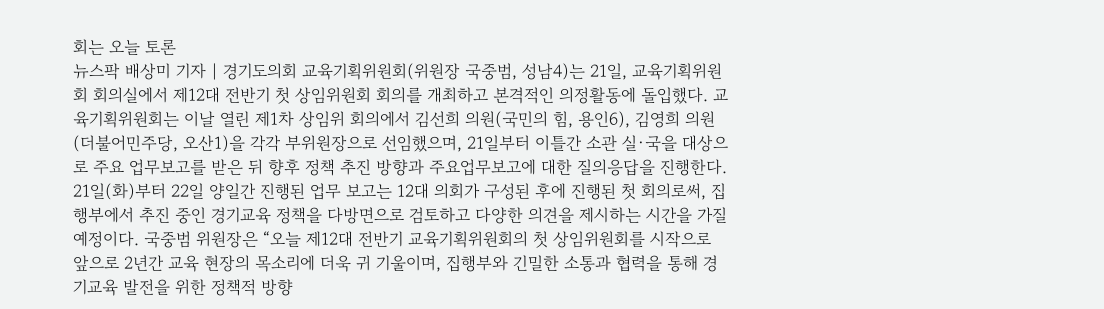회는 오늘 토론
뉴스팍 배상미 기자 | 경기도의회 교육기획위원회(위원장 국중범, 성남4)는 21일, 교육기획위원회 회의실에서 제12대 전반기 첫 상임위원회 회의를 개최하고 본격적인 의정활동에 돌입했다. 교육기획위원회는 이날 열린 제1차 상임위 회의에서 김선희 의원(국민의 힘, 용인6), 김영희 의원(더불어민주당, 오산1)을 각각 부위원장으로 선임했으며, 21일부터 이틀간 소관 실·국을 대상으로 주요 업무보고를 받은 뒤 향후 정책 추진 방향과 주요업무보고에 대한 질의응답을 진행한다. 21일(화)부터 22일 양일간 진행된 업무 보고는 12대 의회가 구성된 후에 진행된 첫 회의로써, 집행부에서 추진 중인 경기교육 정책을 다방면으로 검토하고 다양한 의견을 제시하는 시간을 가질 예정이다. 국중범 위원장은 “오늘 제12대 전반기 교육기획위원회의 첫 상임위원회를 시작으로 앞으로 2년간 교육 현장의 목소리에 더욱 귀 기울이며, 집행부와 긴밀한 소통과 협력을 통해 경기교육 발전을 위한 정책적 방향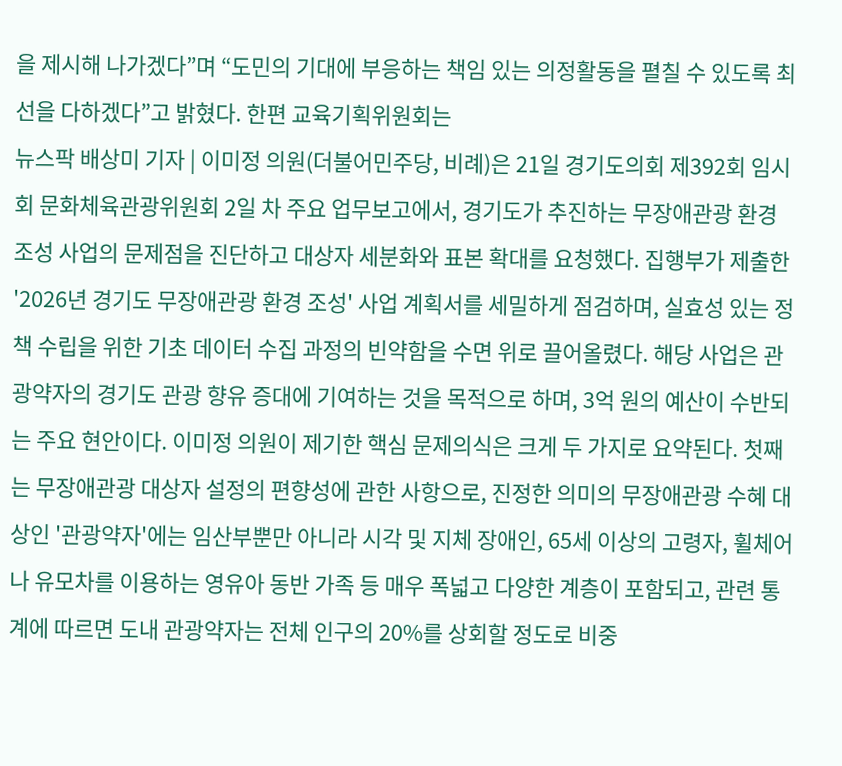을 제시해 나가겠다”며 “도민의 기대에 부응하는 책임 있는 의정활동을 펼칠 수 있도록 최선을 다하겠다”고 밝혔다. 한편 교육기획위원회는
뉴스팍 배상미 기자 | 이미정 의원(더불어민주당, 비례)은 21일 경기도의회 제392회 임시회 문화체육관광위원회 2일 차 주요 업무보고에서, 경기도가 추진하는 무장애관광 환경 조성 사업의 문제점을 진단하고 대상자 세분화와 표본 확대를 요청했다. 집행부가 제출한 '2026년 경기도 무장애관광 환경 조성' 사업 계획서를 세밀하게 점검하며, 실효성 있는 정책 수립을 위한 기초 데이터 수집 과정의 빈약함을 수면 위로 끌어올렸다. 해당 사업은 관광약자의 경기도 관광 향유 증대에 기여하는 것을 목적으로 하며, 3억 원의 예산이 수반되는 주요 현안이다. 이미정 의원이 제기한 핵심 문제의식은 크게 두 가지로 요약된다. 첫째는 무장애관광 대상자 설정의 편향성에 관한 사항으로, 진정한 의미의 무장애관광 수혜 대상인 '관광약자'에는 임산부뿐만 아니라 시각 및 지체 장애인, 65세 이상의 고령자, 휠체어나 유모차를 이용하는 영유아 동반 가족 등 매우 폭넓고 다양한 계층이 포함되고, 관련 통계에 따르면 도내 관광약자는 전체 인구의 20%를 상회할 정도로 비중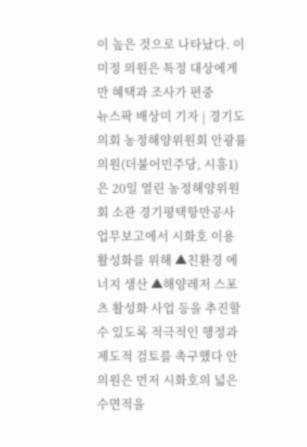이 높은 것으로 나타났다. 이미정 의원은 특정 대상에게만 혜택과 조사가 편중
뉴스팍 배상미 기자 | 경기도의회 농정해양위원회 안광률 의원(더불어민주당, 시흥1)은 20일 열린 농정해양위원회 소관 경기평택항만공사 업무보고에서 시화호 이용 활성화를 위해 ▲친환경 에너지 생산 ▲해양레저 스포츠 활성화 사업 등을 추진할 수 있도록 적극적인 행정과 제도적 검토를 촉구했다 안 의원은 먼저 시화호의 넓은 수면적을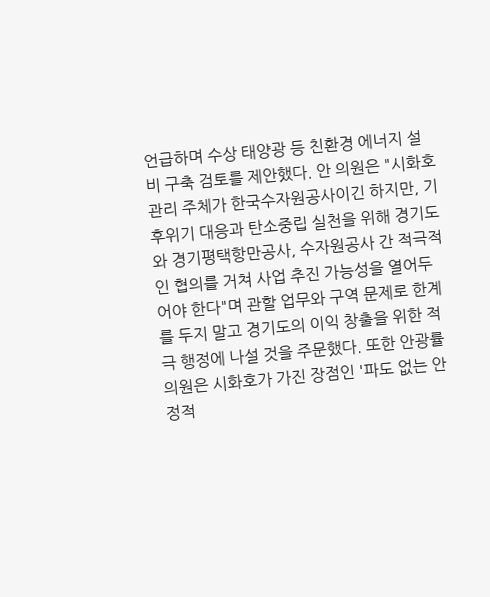언급하며 수상 태양광 등 친환경 에너지 설비 구축 검토를 제안했다. 안 의원은 "시화호 관리 주체가 한국수자원공사이긴 하지만, 기후위기 대응과 탄소중립 실천을 위해 경기도와 경기평택항만공사, 수자원공사 간 적극적인 협의를 거쳐 사업 추진 가능성을 열어두어야 한다"며 관할 업무와 구역 문제로 한계를 두지 말고 경기도의 이익 창출을 위한 적극 행정에 나설 것을 주문했다. 또한 안광률 의원은 시화호가 가진 장점인 '파도 없는 안정적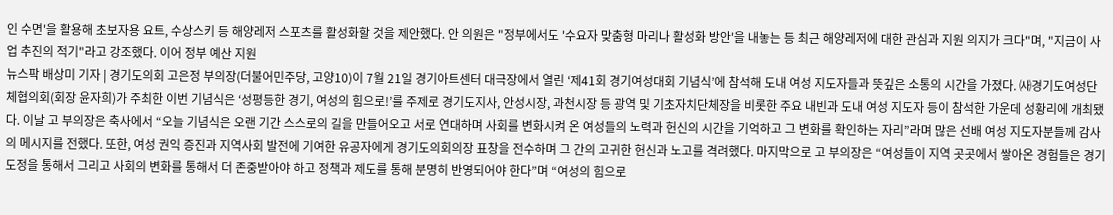인 수면'을 활용해 초보자용 요트, 수상스키 등 해양레저 스포츠를 활성화할 것을 제안했다. 안 의원은 "정부에서도 '수요자 맞춤형 마리나 활성화 방안'을 내놓는 등 최근 해양레저에 대한 관심과 지원 의지가 크다"며, "지금이 사업 추진의 적기"라고 강조했다. 이어 정부 예산 지원
뉴스팍 배상미 기자 | 경기도의회 고은정 부의장(더불어민주당, 고양10)이 7월 21일 경기아트센터 대극장에서 열린 ‘제41회 경기여성대회 기념식’에 참석해 도내 여성 지도자들과 뜻깊은 소통의 시간을 가졌다. ㈔경기도여성단체협의회(회장 윤자희)가 주최한 이번 기념식은 ‘성평등한 경기, 여성의 힘으로!’를 주제로 경기도지사, 안성시장, 과천시장 등 광역 및 기초자치단체장을 비롯한 주요 내빈과 도내 여성 지도자 등이 참석한 가운데 성황리에 개최됐다. 이날 고 부의장은 축사에서 “오늘 기념식은 오랜 기간 스스로의 길을 만들어오고 서로 연대하며 사회를 변화시켜 온 여성들의 노력과 헌신의 시간을 기억하고 그 변화를 확인하는 자리”라며 많은 선배 여성 지도자분들께 감사의 메시지를 전했다. 또한, 여성 권익 증진과 지역사회 발전에 기여한 유공자에게 경기도의회의장 표창을 전수하며 그 간의 고귀한 헌신과 노고를 격려했다. 마지막으로 고 부의장은 “여성들이 지역 곳곳에서 쌓아온 경험들은 경기도정을 통해서 그리고 사회의 변화를 통해서 더 존중받아야 하고 정책과 제도를 통해 분명히 반영되어야 한다”며 “여성의 힘으로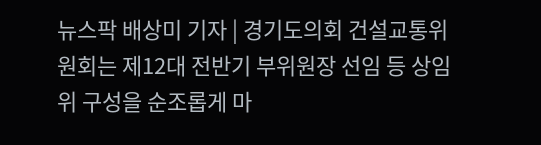뉴스팍 배상미 기자 | 경기도의회 건설교통위원회는 제12대 전반기 부위원장 선임 등 상임위 구성을 순조롭게 마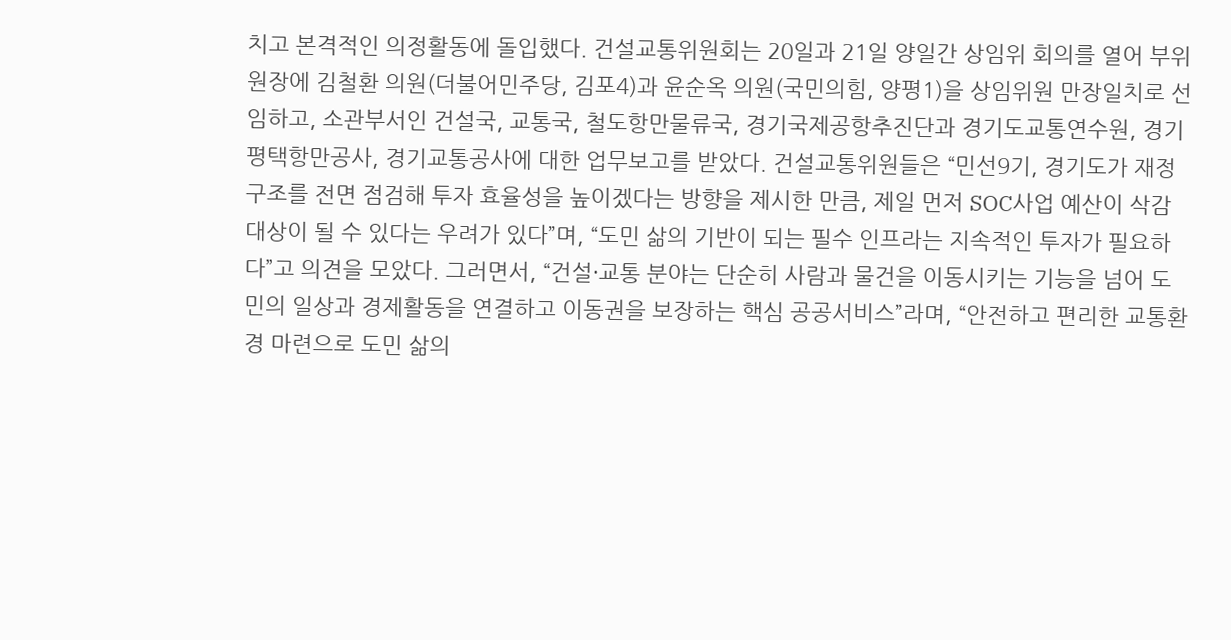치고 본격적인 의정활동에 돌입했다. 건설교통위원회는 20일과 21일 양일간 상임위 회의를 열어 부위원장에 김철환 의원(더불어민주당, 김포4)과 윤순옥 의원(국민의힘, 양평1)을 상임위원 만장일치로 선임하고, 소관부서인 건설국, 교통국, 철도항만물류국, 경기국제공항추진단과 경기도교통연수원, 경기평택항만공사, 경기교통공사에 대한 업무보고를 받았다. 건설교통위원들은 “민선9기, 경기도가 재정 구조를 전면 점검해 투자 효율성을 높이겠다는 방향을 제시한 만큼, 제일 먼저 SOC사업 예산이 삭감 대상이 될 수 있다는 우려가 있다”며, “도민 삶의 기반이 되는 필수 인프라는 지속적인 투자가 필요하다”고 의견을 모았다. 그러면서, “건설·교통 분야는 단순히 사람과 물건을 이동시키는 기능을 넘어 도민의 일상과 경제활동을 연결하고 이동권을 보장하는 핵심 공공서비스”라며, “안전하고 편리한 교통환경 마련으로 도민 삶의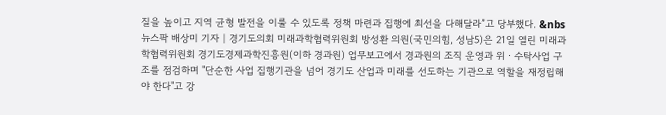질을 높이고 지역 균형 발전을 이룰 수 있도록 정책 마련과 집행에 최선을 다해달라”고 당부했다. &nbs
뉴스팍 배상미 기자 | 경기도의회 미래과학협력위원회 방성환 의원(국민의힘, 성남5)은 21일 열린 미래과학협력위원회 경기도경제과학진흥원(이하 경과원) 업무보고에서 경과원의 조직 운영과 위ㆍ수탁사업 구조를 점검하며 "단순한 사업 집행기관을 넘어 경기도 산업과 미래를 선도하는 기관으로 역할을 재정립해야 한다"고 강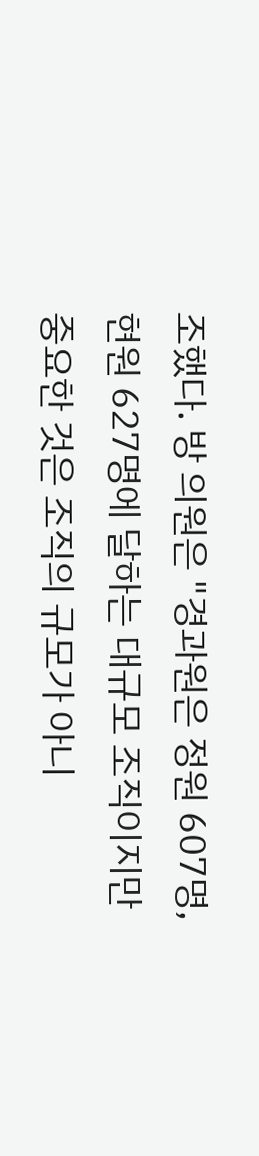조했다. 방 의원은 "경과원은 정원 607명, 현원 627명에 달하는 대규모 조직이지만 중요한 것은 조직의 규모가 아니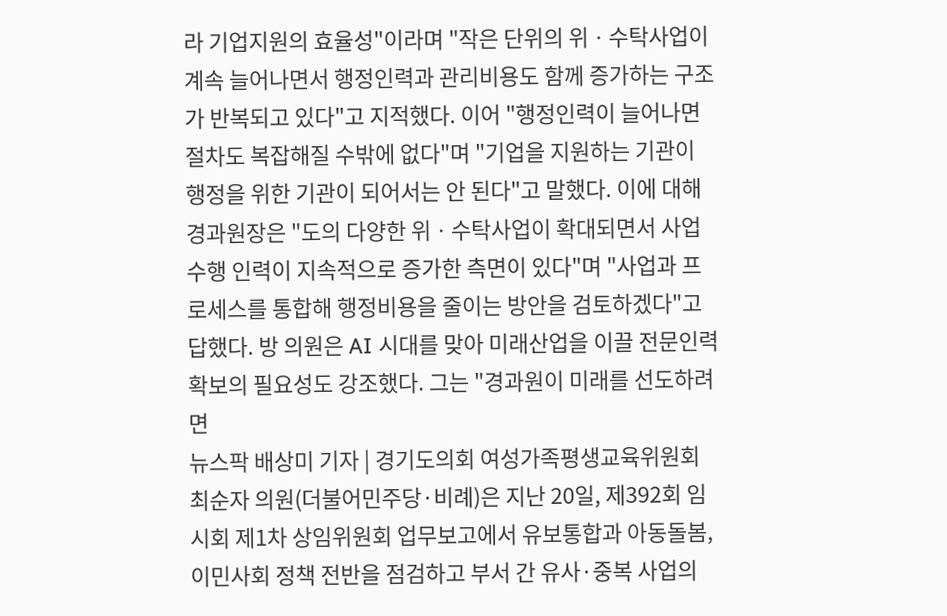라 기업지원의 효율성"이라며 "작은 단위의 위ㆍ수탁사업이 계속 늘어나면서 행정인력과 관리비용도 함께 증가하는 구조가 반복되고 있다"고 지적했다. 이어 "행정인력이 늘어나면 절차도 복잡해질 수밖에 없다"며 "기업을 지원하는 기관이 행정을 위한 기관이 되어서는 안 된다"고 말했다. 이에 대해 경과원장은 "도의 다양한 위ㆍ수탁사업이 확대되면서 사업 수행 인력이 지속적으로 증가한 측면이 있다"며 "사업과 프로세스를 통합해 행정비용을 줄이는 방안을 검토하겠다"고 답했다. 방 의원은 AI 시대를 맞아 미래산업을 이끌 전문인력 확보의 필요성도 강조했다. 그는 "경과원이 미래를 선도하려면
뉴스팍 배상미 기자 | 경기도의회 여성가족평생교육위원회 최순자 의원(더불어민주당·비례)은 지난 20일, 제392회 임시회 제1차 상임위원회 업무보고에서 유보통합과 아동돌봄, 이민사회 정책 전반을 점검하고 부서 간 유사·중복 사업의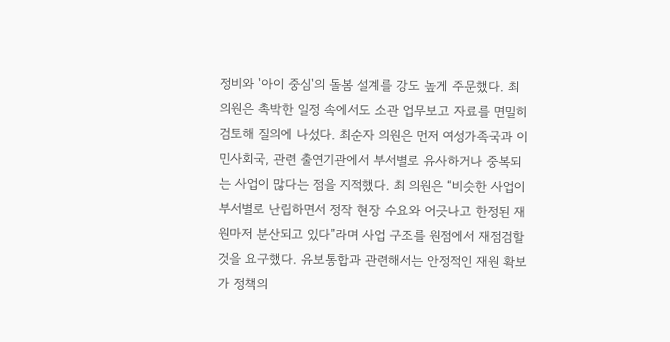정비와 '아이 중심'의 돌봄 설계를 강도 높게 주문했다. 최 의원은 촉박한 일정 속에서도 소관 업무보고 자료를 면밀히 검토해 질의에 나섰다. 최순자 의원은 먼저 여성가족국과 이민사회국, 관련 출연기관에서 부서별로 유사하거나 중복되는 사업이 많다는 점을 지적했다. 최 의원은 “비슷한 사업이 부서별로 난립하면서 정작 현장 수요와 어긋나고 한정된 재원마저 분산되고 있다”라며 사업 구조를 원점에서 재점검할 것을 요구했다. 유보통합과 관련해서는 안정적인 재원 확보가 정책의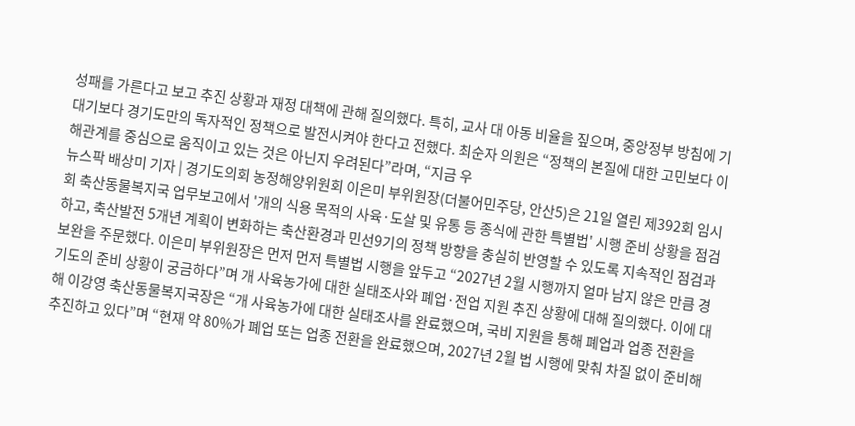성패를 가른다고 보고 추진 상황과 재정 대책에 관해 질의했다. 특히, 교사 대 아동 비율을 짚으며, 중앙정부 방침에 기대기보다 경기도만의 독자적인 정책으로 발전시켜야 한다고 전했다. 최순자 의원은 “정책의 본질에 대한 고민보다 이해관계를 중심으로 움직이고 있는 것은 아닌지 우려된다”라며, “지금 우
뉴스팍 배상미 기자 | 경기도의회 농정해양위원회 이은미 부위원장(더불어민주당, 안산5)은 21일 열린 제392회 임시회 축산동물복지국 업무보고에서 '개의 식용 목적의 사육·도살 및 유통 등 종식에 관한 특별법' 시행 준비 상황을 점검하고, 축산발전 5개년 계획이 변화하는 축산환경과 민선9기의 정책 방향을 충실히 반영할 수 있도록 지속적인 점검과 보완을 주문했다. 이은미 부위원장은 먼저 먼저 특별법 시행을 앞두고 “2027년 2월 시행까지 얼마 남지 않은 만큼 경기도의 준비 상황이 궁금하다”며 개 사육농가에 대한 실태조사와 폐업·전업 지원 추진 상황에 대해 질의했다. 이에 대해 이강영 축산동물복지국장은 “개 사육농가에 대한 실태조사를 완료했으며, 국비 지원을 통해 폐업과 업종 전환을 추진하고 있다”며 “현재 약 80%가 폐업 또는 업종 전환을 완료했으며, 2027년 2월 법 시행에 맞춰 차질 없이 준비해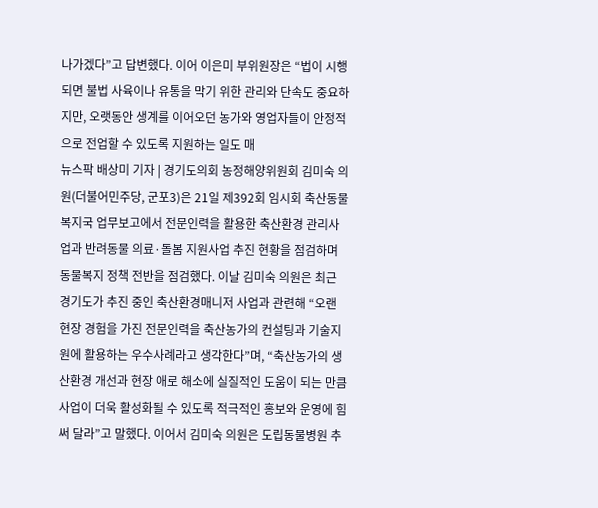나가겠다”고 답변했다. 이어 이은미 부위원장은 “법이 시행되면 불법 사육이나 유통을 막기 위한 관리와 단속도 중요하지만, 오랫동안 생계를 이어오던 농가와 영업자들이 안정적으로 전업할 수 있도록 지원하는 일도 매
뉴스팍 배상미 기자 | 경기도의회 농정해양위원회 김미숙 의원(더불어민주당, 군포3)은 21일 제392회 임시회 축산동물복지국 업무보고에서 전문인력을 활용한 축산환경 관리사업과 반려동물 의료·돌봄 지원사업 추진 현황을 점검하며 동물복지 정책 전반을 점검했다. 이날 김미숙 의원은 최근 경기도가 추진 중인 축산환경매니저 사업과 관련해 “오랜 현장 경험을 가진 전문인력을 축산농가의 컨설팅과 기술지원에 활용하는 우수사례라고 생각한다”며, “축산농가의 생산환경 개선과 현장 애로 해소에 실질적인 도움이 되는 만큼 사업이 더욱 활성화될 수 있도록 적극적인 홍보와 운영에 힘써 달라”고 말했다. 이어서 김미숙 의원은 도립동물병원 추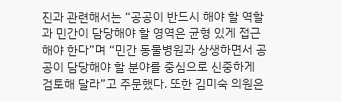진과 관련해서는 “공공이 반드시 해야 할 역할과 민간이 담당해야 할 영역은 균형 있게 접근해야 한다”며 “민간 동물병원과 상생하면서 공공이 담당해야 할 분야를 중심으로 신중하게 검토해 달라”고 주문했다. 또한 김미숙 의원은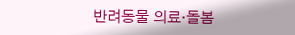반려동물 의료·돌봄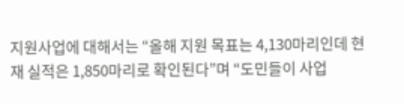지원사업에 대해서는 “올해 지원 목표는 4,130마리인데 현재 실적은 1,850마리로 확인된다”며 “도민들이 사업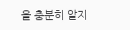을 충분히 알지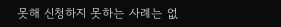못해 신청하지 못하는 사례는 없